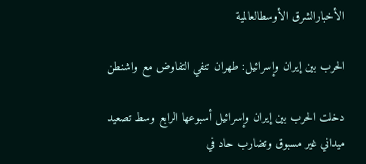الأخبارالشرق الأوسطالعالمية

الحرب بين إيران وإسرائيل: طهران تنفي التفاوض مع واشنطن

دخلت الحرب بين إيران وإسرائيل أسبوعها الرابع وسط تصعيد ميداني غير مسبوق وتضارب حاد في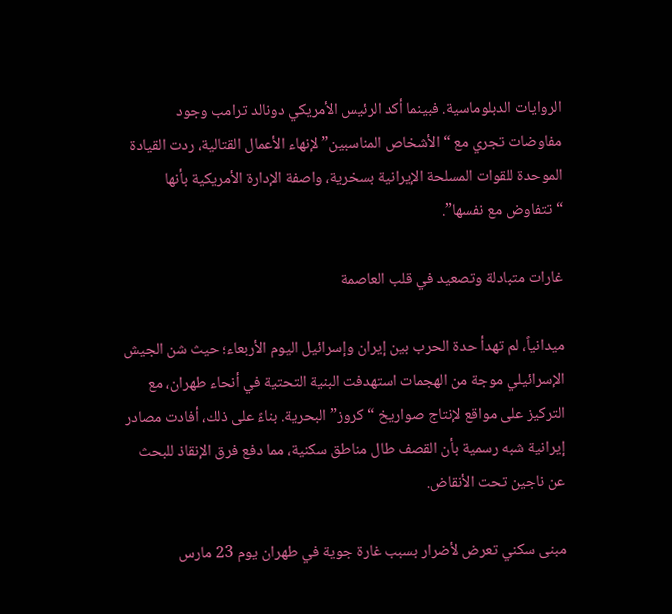الروايات الدبلوماسية. فبينما أكد الرئيس الأمريكي دونالد ترامب وجود مفاوضات تجري مع “الأشخاص المناسبين” لإنهاء الأعمال القتالية، ردت القيادة الموحدة للقوات المسلحة الإيرانية بسخرية، واصفة الإدارة الأمريكية بأنها “تتفاوض مع نفسها”.

غارات متبادلة وتصعيد في قلب العاصمة

ميدانياً، لم تهدأ حدة الحرب بين إيران وإسرائيل اليوم الأربعاء؛ حيث شن الجيش الإسرائيلي موجة من الهجمات استهدفت البنية التحتية في أنحاء طهران، مع التركيز على مواقع لإنتاج صواريخ “كروز” البحرية. بناءً على ذلك، أفادت مصادر إيرانية شبه رسمية بأن القصف طال مناطق سكنية، مما دفع فرق الإنقاذ للبحث عن ناجين تحت الأنقاض.

مبنى سكني تعرض لأضرار بسبب غارة جوية في طهران يوم 23 مارس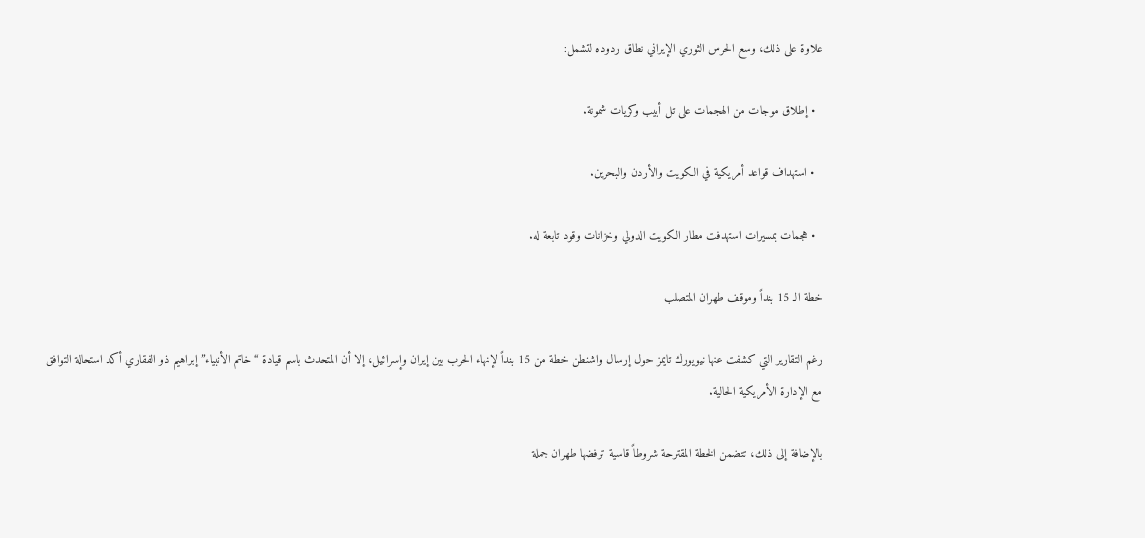علاوة على ذلك، وسع الحرس الثوري الإيراني نطاق ردوده لتشمل:

  • إطلاق موجات من الهجمات على تل أبيب وكريات شمونة.

  • استهداف قواعد أمريكية في الكويت والأردن والبحرين.

  • هجمات بمسيرات استهدفت مطار الكويت الدولي وخزانات وقود تابعة له.

خطة الـ 15 بنداً وموقف طهران المتصلب

رغم التقارير التي كشفت عنها نيويورك تايمز حول إرسال واشنطن خطة من 15 بنداً لإنهاء الحرب بين إيران وإسرائيل، إلا أن المتحدث باسم قيادة “خاتم الأنبياء” إبراهيم ذو الفقاري أكد استحالة التوافق مع الإدارة الأمريكية الحالية.

بالإضافة إلى ذلك، تتضمن الخطة المقترحة شروطاً قاسية ترفضها طهران جملة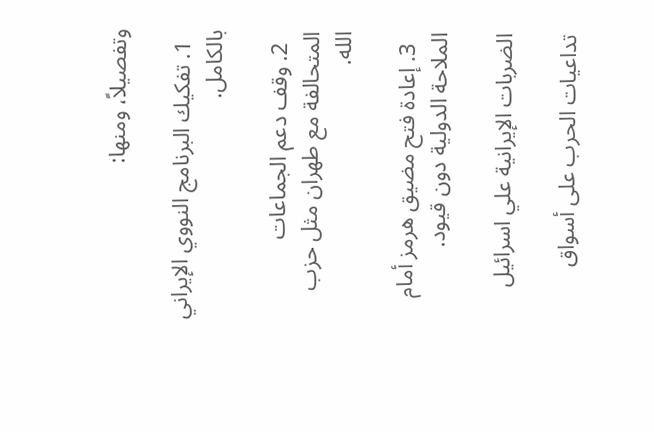وتفصيلاً، ومنها:

  1. تفكيك البرنامج النووي الإيراني بالكامل.

  2. وقف دعم الجماعات المتحالفة مع طهران مثل حزب الله.

  3. إعادة فتح مضيق هرمز أمام الملاحة الدولية دون قيود.

الضربات الإيرانية علي اسرائيل

تداعيات الحرب على أسواق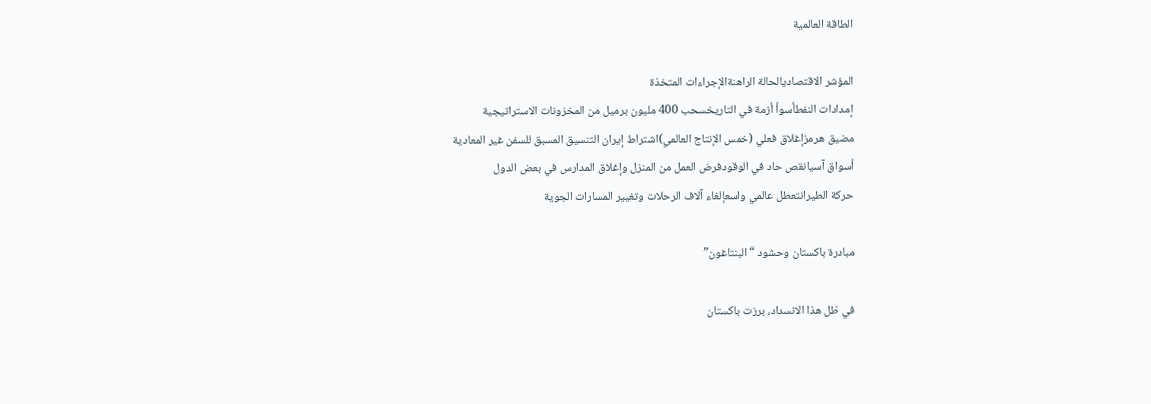الطاقة العالمية

المؤشر الاقتصاديالحالة الراهنةالإجراءات المتخذة
إمدادات النفطأسوأ أزمة في التاريخسحب 400 مليون برميل من المخزونات الاستراتيجية
مضيق هرمزإغلاق فعلي (خمس الإنتاج العالمي)اشتراط إيران التنسيق المسبق للسفن غير المعادية
أسواق آسيانقص حاد في الوقودفرض العمل من المنزل وإغلاق المدارس في بعض الدول
حركة الطيرانتعطل عالمي واسعإلغاء آلاف الرحلات وتغيير المسارات الجوية

مبادرة باكستان وحشود “البنتاغون”

في ظل هذا الانسداد، برزت باكستان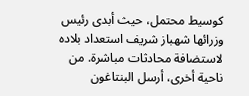كوسيط محتمل، حيث أبدى رئيس وزرائها شهباز شريف استعداد بلاده لاستضافة محادثات مباشرة. من ناحية أخرى، أرسل البنتاغون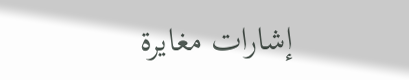إشارات مغايرة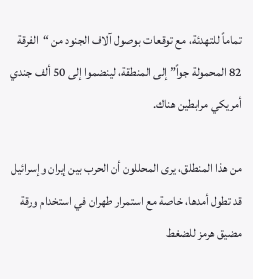تماماً للتهدئة، مع توقعات بوصول آلاف الجنود من “الفرقة 82 المحمولة جواً” إلى المنطقة، لينضموا إلى 50 ألف جندي أمريكي مرابطين هناك.

من هذا المنطلق، يرى المحللون أن الحرب بين إيران وإسرائيل قد تطول أمدها، خاصة مع استمرار طهران في استخدام ورقة مضيق هرمز للضغط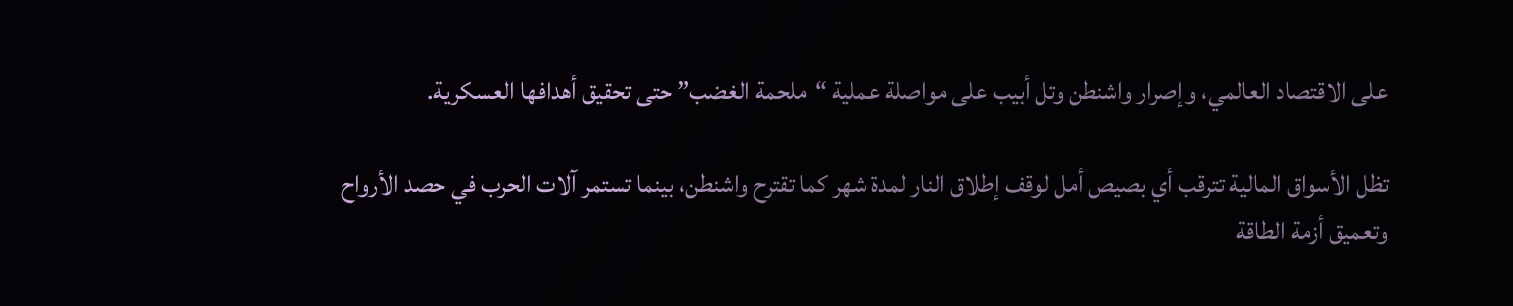على الاقتصاد العالمي، وإصرار واشنطن وتل أبيب على مواصلة عملية “ملحمة الغضب” حتى تحقيق أهدافها العسكرية.

تظل الأسواق المالية تترقب أي بصيص أمل لوقف إطلاق النار لمدة شهر كما تقترح واشنطن، بينما تستمر آلات الحرب في حصد الأرواح وتعميق أزمة الطاقة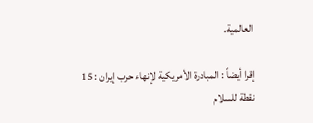العالمية.

إقرا أيضاً : المبادرة الأمريكية لإنهاء حرب إيران : 15 نقطة للسلام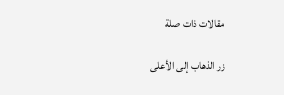مقالات ذات صلة

زر الذهاب إلى الأعلى